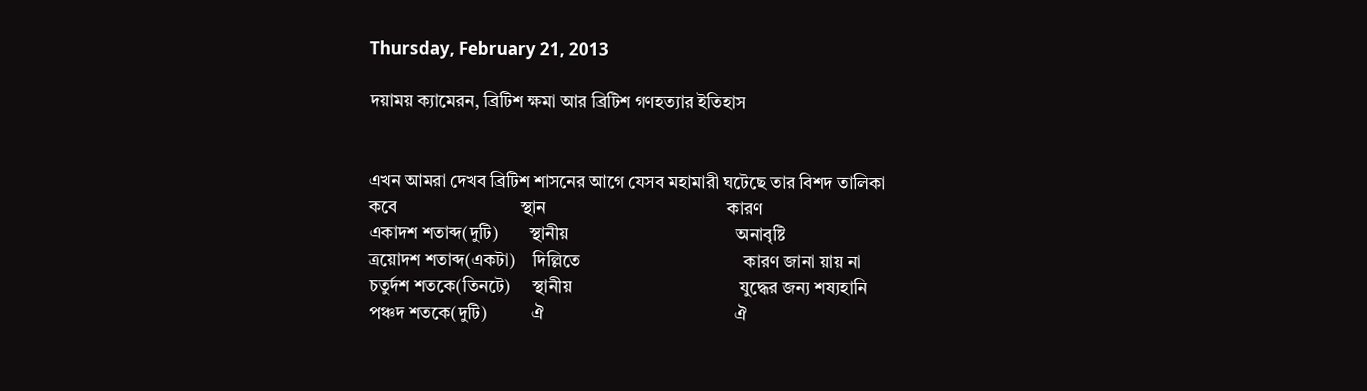Thursday, February 21, 2013

দয়াময় ক্যামেরন, ব্রিটিশ ক্ষমা আর ব্রিটিশ গণহত্যার ইতিহাস


এখন আমরা দেখব ব্রিটিশ শাসনের আগে যেসব মহামারী ঘটেছে তার বিশদ তালিকা
কবে                            স্থান                                         কারণ
একাদশ শতাব্দ(দুটি)       স্থানীয়                                      অনাবৃষ্টি
ত্রয়োদশ শতাব্দ(একটা)    দিল্লিতে                                     কারণ জানা য়ায় না
চতুর্দশ শতকে(তিনটে)     স্থানীয়                                      যুদ্ধের জন্য শষ্যহানি
পঞ্চদ শতকে(দুটি)          ঐ                                           ঐ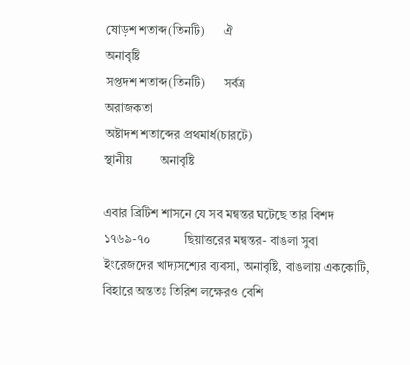ষোড়শ শতাব্দ(তিনটি)      ঐ                                           অনাবৃষ্টি
সপ্তদশ শতাব্দ(তিনটি)      সর্বত্র                                       অরাজকতা
অষ্টাদশ শতাব্দের প্রথমার্ধ(চারটে)                                      স্থানীয়         অনাবৃষ্টি

এবার ব্রিটিশ শাসনে যে সব মন্বন্তর ঘটেছে তার বিশদ
১৭৬৯-৭০           ছিয়াত্তরের মন্বন্তর- বাঙলা সুবা         ইংরেজদের খাদ্যসশ্যের ব্যবসা, অনাবৃষ্টি, বাঙলায় এককোটি, বিহারে অন্ততঃ তিরিশ লক্ষেরও বেশি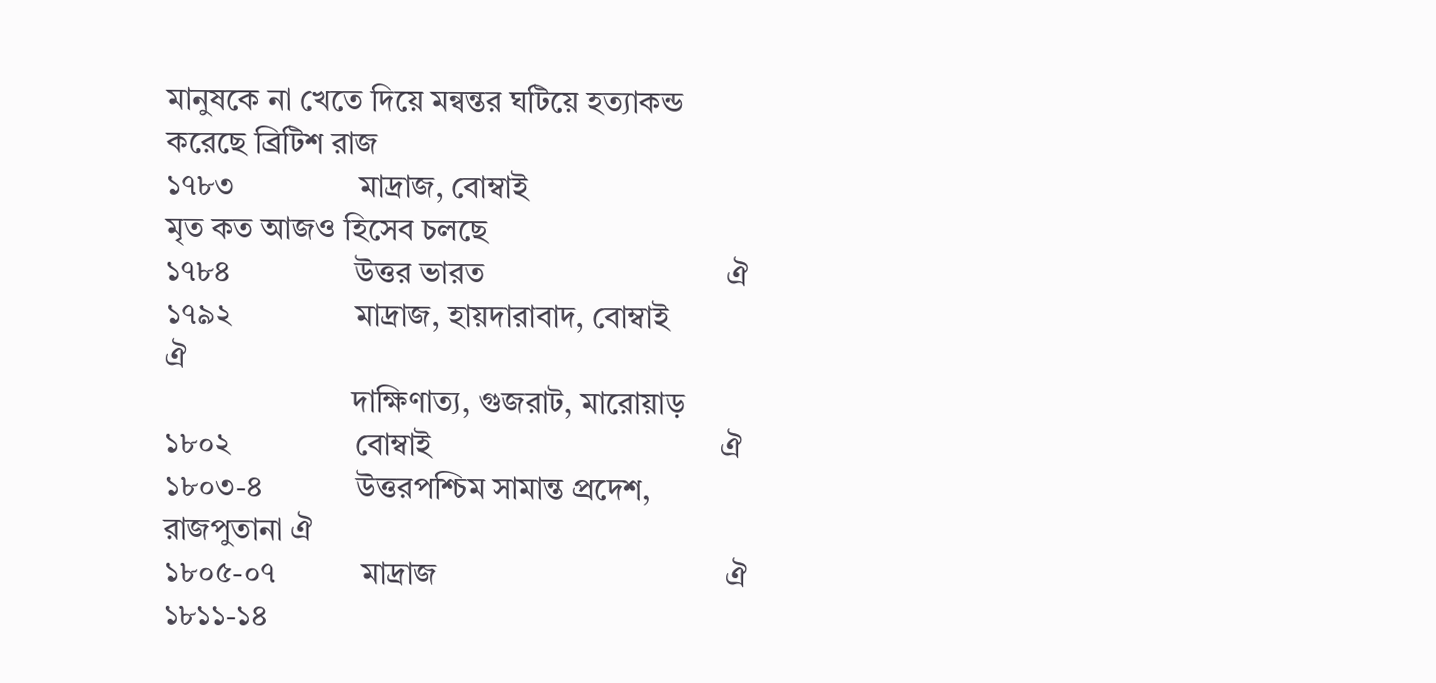মানুষকে না খেতে দিয়ে মন্বন্তর ঘটিয়ে হত্যাকন্ড করেছে ব্রিটিশ রাজ
১৭৮৩                মাদ্রাজ, বোম্বাই                           মৃত কত আজও হিসেব চলছে
১৭৮৪                উত্তর ভারত                               ঐ
১৭৯২                মাদ্রাজ, হায়দারাবাদ, বোম্বাই           ঐ
                        দাক্ষিণাত্য, গুজরাট, মারোয়াড়
১৮০২                বোম্বাই                                     ঐ
১৮০৩-৪            উত্তরপশ্চিম সামান্ত প্রদেশ, রাজপুতানা ঐ
১৮০৫-০৭           মাদ্রাজ                                     ঐ
১৮১১-১৪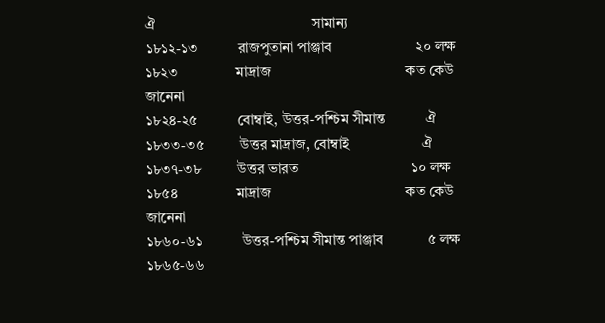ঐ                                           সামান্য
১৮১২-১৩           রাজপুতানা পাঞ্জাব                       ২০ লক্ষ
১৮২৩                মাদ্রাজ                                     কত কেউ জানেনা
১৮২৪-২৫           বোম্বাই, উত্তর-পশ্চিম সীমান্ত           ঐ
১৮৩৩-৩৫          উত্তর মাদ্রাজ, বোম্বাই                    ঐ
১৮৩৭-৩৮          উত্তর ভারত                               ১০ লক্ষ
১৮৫৪                মাদ্রাজ                                     কত কেউ জানেনা
১৮৬০-৬১           উত্তর-পশ্চিম সীমান্ত পাঞ্জাব            ৫ লক্ষ
১৮৬৫-৬৬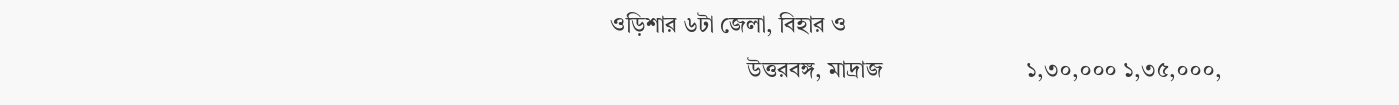ওড়িশার ৬টা জেলা, বিহার ও
                        উত্তরবঙ্গ, মাদ্রাজ                         ১,৩০,০০০ ১,৩৫,০০০,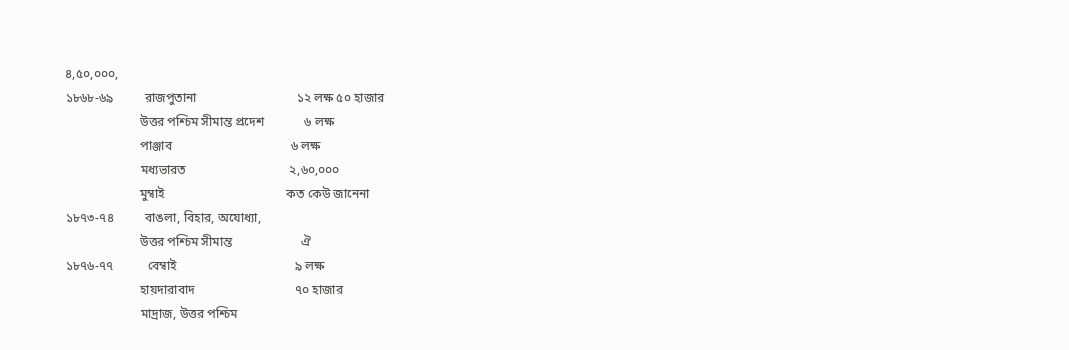৪,৫০,০০০,
১৮৬৮-৬৯          রাজপুতানা                                ১২ লক্ষ ৫০ হাজার
                        উত্তর পশ্চিম সীমান্ত প্রদেশ             ৬ লক্ষ
                        পাঞ্জাব                                      ৬ লক্ষ
                        মধ্যভারত                                 ২,৬০,০০০
                        মুম্বাই                                       কত কেউ জানেনা
১৮৭৩-৭৪          বাঙলা, বিহার, অযোধ্যা,
                        উত্তর পশ্চিম সীমান্ত                      ঐ
১৮৭৬-৭৭           বেম্বাই                                      ৯ লক্ষ
                        হায়দারাবাদ                                ৭০ হাজার
                        মাদ্রাজ, উত্তর পশ্চিম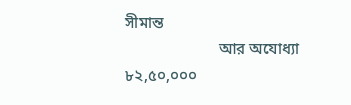সীমান্ত
                        আর অযোধ্যা                              ৮২,৫০,০০০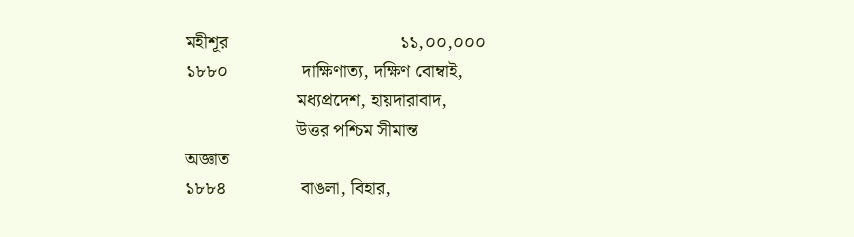মহীশূর                                     ১১,০০,০০০
১৮৮০                দাক্ষিণাত্য, দক্ষিণ বোম্বাই,
                        মধ্যপ্রদেশ, হায়দারাবাদ,
                        উত্তর পশ্চিম সীমান্ত                      অজ্ঞাত
১৮৮৪                বাঙলা, বিহার,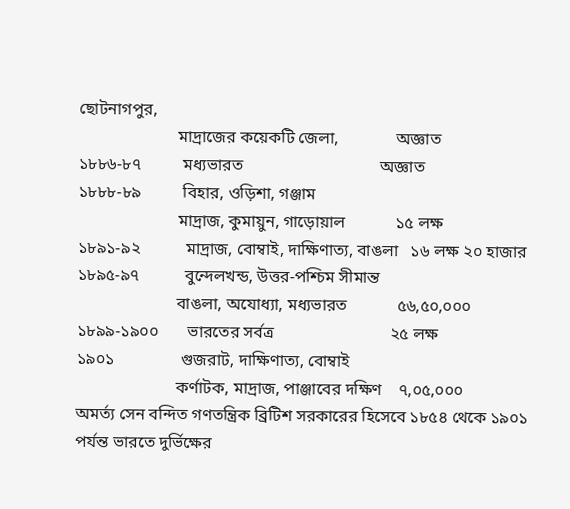ছোটনাগপুর,
                        মাদ্রাজের কয়েকটি জেলা,              অজ্ঞাত
১৮৮৬-৮৭          মধ্যভারত                                 অজ্ঞাত
১৮৮৮-৮৯          বিহার, ওড়িশা, গঞ্জাম
                        মাদ্রাজ, কুমায়ুন, গাড়োয়াল            ১৫ লক্ষ
১৮৯১-৯২           মাদ্রাজ, বোম্বাই, দাক্ষিণাত্য, বাঙলা   ১৬ লক্ষ ২০ হাজার
১৮৯৫-৯৭           বুন্দেলখন্ড, উত্তর-পশ্চিম সীমান্ত
                        বাঙলা, অযোধ্যা, মধ্যভারত            ৫৬,৫০,০০০
১৮৯৯-১৯০০       ভারতের সর্বত্র                            ২৫ লক্ষ
১৯০১                গুজরাট, দাক্ষিণাত্য, বোম্বাই
                        কর্ণাটক, মাদ্রাজ, পাঞ্জাবের দক্ষিণ    ৭,০৫,০০০
অমর্ত্য সেন বন্দিত গণতন্ত্রিক ব্রিটিশ সরকারের হিসেবে ১৮৫৪ থেকে ১৯০১ পর্যন্ত ভারতে দুর্ভিক্ষের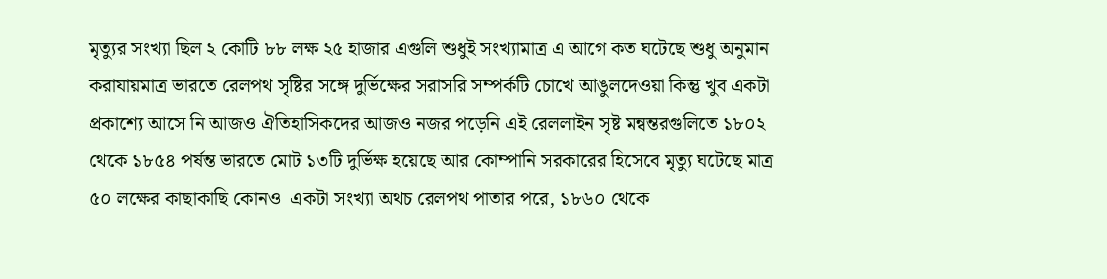মৃত্যুর সংখ্যা ছিল ২ কোটি ৮৮ লক্ষ ২৫ হাজার এগুলি শুধুই সংখ্যামাত্র এ আগে কত ঘটেছে শুধু অনুমান করাযায়মাত্র ভারতে রেলপথ সৃষ্টির সঙ্গে দুর্ভিক্ষের সরাসরি সম্পর্কটি চোখে আঙুলদেওয়া কিন্তু খুব একটা প্রকাশ্যে আসে নি আজও ঐতিহাসিকদের আজও নজর পড়েনি এই রেললাইন সৃষ্ট মন্বন্তরগুলিতে ১৮০২ থেকে ১৮৫৪ পর্ষন্ত ভারতে মোট ১৩টি দুর্ভিক্ষ হয়েছে আর কোম্পানি সরকারের হিসেবে মৃত্যু ঘটেছে মাত্র ৫০ লক্ষের কাছাকাছি কোনও  একটা সংখ্যা অথচ রেলপথ পাতার পরে, ১৮৬০ থেকে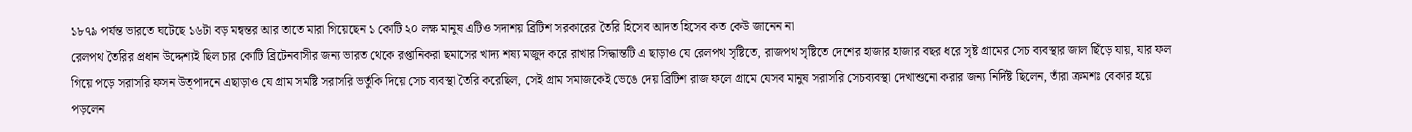১৮৭৯ পর্যন্ত ভারতে ঘটেছে ১৬টা বড় মন্বন্তর আর তাতে মারা গিয়েছেন ১ কোটি ২০ লক্ষ মানুষ এটিও সদাশয় ব্রিটিশ সরকারের তৈরি হিসেব আদত হিসেব কত কেউ জানেন না
রেলপথ তৈরির প্রধান উদ্দেশ্যই ছিল চার কোটি ব্রিটেনবাসীর জন্য ভারত থেকে রপ্তানিকরা ছমাসের খাদ্য শষ্য মজুদ করে রাখার সিদ্ধান্তটি এ ছাড়াও যে রেলপথ সৃষ্টিতে, রাজপথ সৃষ্টিতে দেশের হাজার হাজার বছর ধরে সৃষ্ট গ্রামের সেচ ব্যবস্থার জাল ছিঁড়ে যায়, যার ফল গিয়ে পড়ে সরাসরি ফসন উত্পাদনে এছাড়াও যে গ্রাম সমষ্টি সরাসরি ভর্তুকি দিয়ে সেচ ব্যবস্থা তৈরি করেছিল, সেই গ্রাম সমাজকেই ভেঙে দেয় ব্রিটিশ রাজ ফলে গ্রামে যেসব মানুষ সরাসরি সেচব্যবস্থা দেখাশুনো করার জন্য নির্দিষ্ট ছিলেন, তাঁরা ক্রমশঃ বেকার হয়ে পড়লেন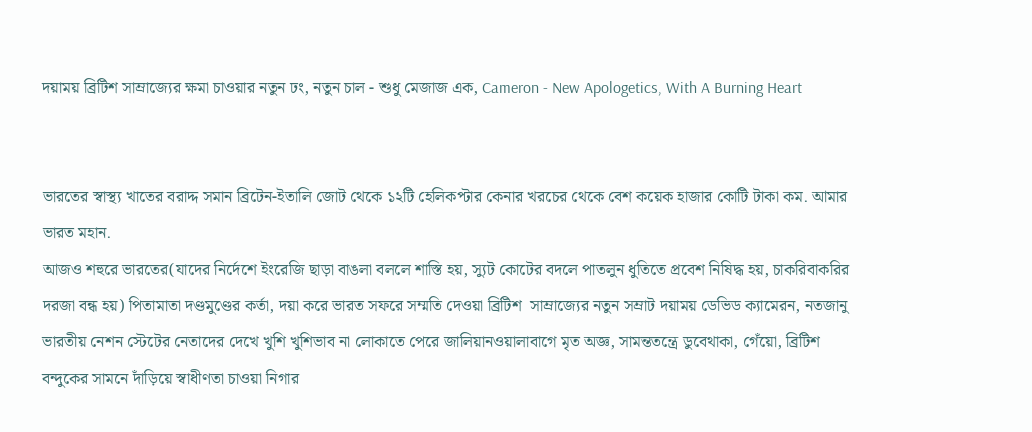দয়াময় ব্রিটিশ সাম্রাজ্যের ক্ষমা চাওয়ার নতুন ঢং, নতুন চাল - শুধু মেজাজ এক, Cameron - New Apologetics, With A Burning Heart


ভারতের স্বাস্থ্য খাতের বরাদ্দ সমান ব্রিটেন-ইতালি জোট থেকে ১২টি হেলিকপ্টার কেনার খরচের থেকে বেশ কয়েক হাজার কোটি টাকা কম. আমার ভারত মহান.
আজও শহুরে ভারতের(যাদের নির্দেশে ইংরেজি ছাড়া বাঙলা বললে শাস্তি হয়, স্যুট কোটের বদলে পাতলুন ধুতিতে প্রবেশ নিষিদ্ধ হয়, চাকরিবাকরির দরজা বন্ধ হয়) পিতামাতা দণ্ডমুণ্ডের কর্তা, দয়া করে ভারত সফরে সম্মতি দেওয়া ব্রিটিশ  সাম্রাজ্যের নতুন সম্রাট দয়াময় ডেভিড ক্যামেরন, নতজানু ভারতীয় নেশন স্টেটের নেতাদের দেখে খুশি খুশিভাব না লোকাতে পেরে জালিয়ানওয়ালাবাগে মৃত অজ্ঞ, সামন্ততন্ত্রে ডুবেথাকা, গেঁয়ো, ব্রিটিশ বন্দুকের সামনে দাঁড়িয়ে স্বাধীণতা চাওয়া নিগার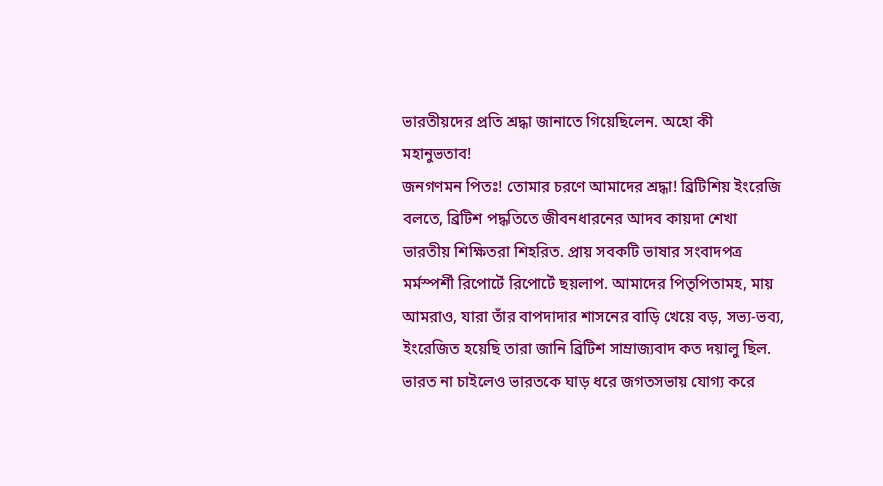ভারতীয়দের প্রতি শ্রদ্ধা জানাতে গিয়েছিলেন. অহো কী মহানুভতাব!
জনগণমন পিতঃ! তোমার চরণে আমাদের শ্রদ্ধা! ব্রিটিশিয় ইংরেজি বলতে, ব্রিটিশ পদ্ধতিতে জীবনধারনের আদব কায়দা শেখা ভারতীয় শিক্ষিতরা শিহরিত. প্রায় সবকটি ভাষার সংবাদপত্র মর্মস্পর্শী রিপোর্টে রিপোর্টে ছয়লাপ. আমাদের পিতৃপিতামহ, মায় আমরাও, যারা তাঁর বাপদাদার শাসনের বাড়ি খেয়ে বড়, সভ্য-ভব্য, ইংরেজিত হয়েছি তারা জানি ব্রিটিশ সাম্রাজ্যবাদ কত দয়ালু ছিল. ভারত না চাইলেও ভারতকে ঘাড় ধরে জগতসভায় যোগ্য করে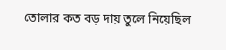তোলার কত বড় দায় তুলে নিয়েছিল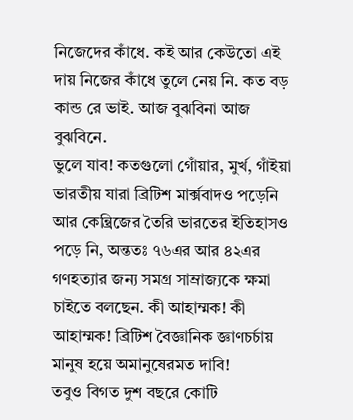নিজেদের কাঁধে. কই আর কেউতো এই দায় নিজের কাঁধে তুলে নেয় নি. কত বড় কান্ড রে ভাই. আজ বুঝবিনা আজ বুঝবিনে.
ভুলে যাব! কতগুলো গোঁয়ার, মুর্খ, গাঁইয়া ভারতীয় যারা ব্রিটিশ মার্ক্সবাদও পড়েনি আর কেন্ব্রিজের তৈরি ভারতের ইতিহাসও পড়ে নি, অন্ততঃ ৭৬এর আর ৪২এর গণহত্যার জন্য সমগ্র সাম্রাজ্যকে ক্ষমা চাইতে বলছেন. কী আহাম্মক! কী আহাম্মক! ব্রিটিশ বৈজ্ঞানিক জ্ঞাণচর্চায় মানুষ হয়ে অমানুষেরমত দাবি!
তবুও বিগত দুশ বছরে কোটি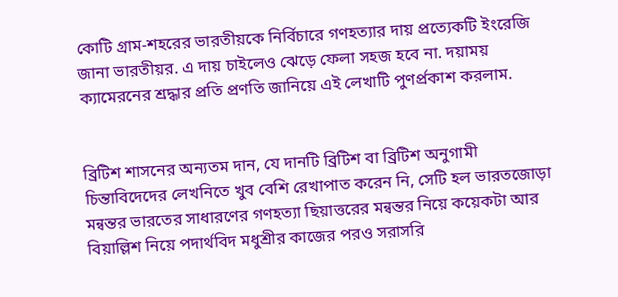কোটি গ্রাম-শহরের ভারতীয়কে নির্বিচারে গণহত্যার দায় প্রত্যেকটি ইংরেজি জানা ভারতীয়র. এ দায় চাইলেও ঝেড়ে ফেলা সহজ হবে না. দয়াময় ক্যামেরনের শ্রদ্ধার প্রতি প্রণতি জানিয়ে এই লেখাটি পুণর্প্রকাশ করলাম.


ব্রিটিশ শাসনের অন্যতম দান, যে দানটি ব্রিটিশ বা ব্রিটিশ অনুগামী চিন্তাবিদেদের লেখনিতে খুব বেশি রেখাপাত করেন নি, সেটি হল ভারতজোড়া মন্বন্তর ভারতের সাধারণের গণহত্যা ছিয়াত্তরের মন্বন্তর নিয়ে কয়েকটা আর বিয়াল্লিশ নিয়ে পদার্থবিদ মধুশ্রীর কাজের পরও সরাসরি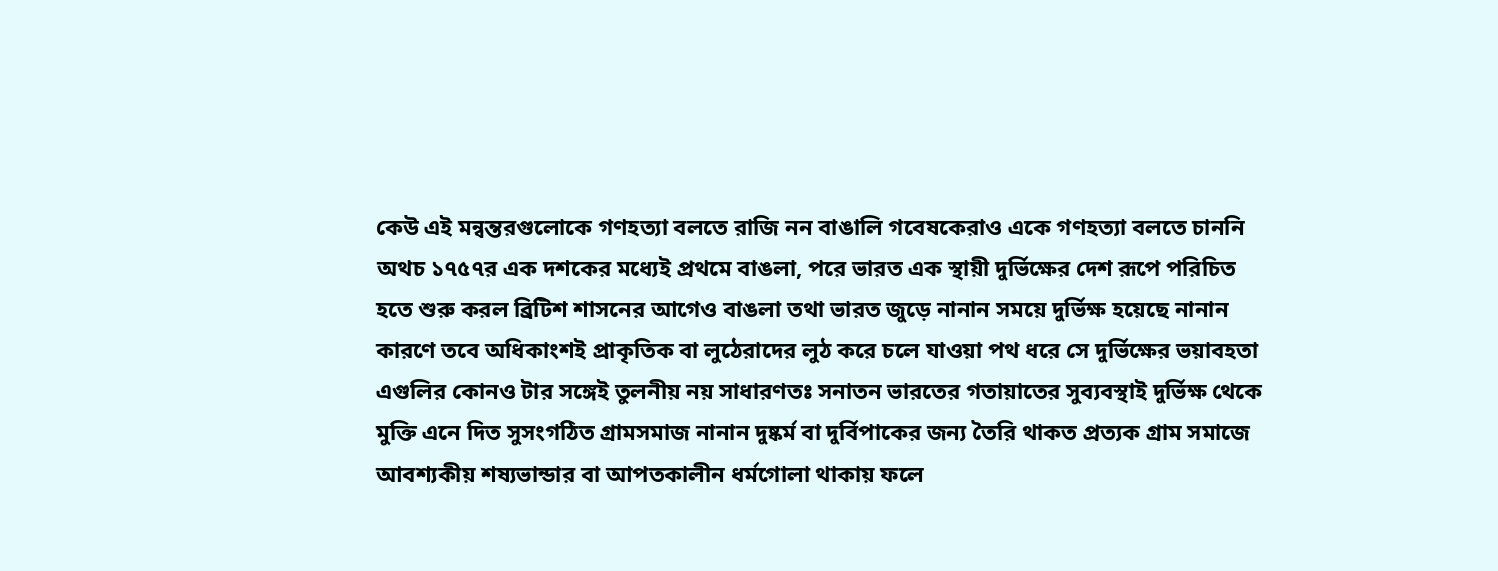কেউ এই মন্বন্তরগুলোকে গণহত্যা বলতে রাজি নন বাঙালি গবেষকেরাও একে গণহত্যা বলতে চাননি অথচ ১৭৫৭র এক দশকের মধ্যেই প্রথমে বাঙলা, পরে ভারত এক স্থায়ী দুর্ভিক্ষের দেশ রূপে পরিচিত হতে শুরু করল ব্রিটিশ শাসনের আগেও বাঙলা তথা ভারত জুড়ে নানান সময়ে দুর্ভিক্ষ হয়েছে নানান কারণে তবে অধিকাংশই প্রাকৃতিক বা লুঠেরাদের লুঠ করে চলে যাওয়া পথ ধরে সে দুর্ভিক্ষের ভয়াবহতা এগুলির কোনও টার সঙ্গেই তুলনীয় নয় সাধারণতঃ সনাতন ভারতের গতায়াতের সুব্যবস্থাই দুর্ভিক্ষ থেকে মুক্তি এনে দিত সুসংগঠিত গ্রামসমাজ নানান দুষ্কর্ম বা দুর্বিপাকের জন্য তৈরি থাকত প্রত্যক গ্রাম সমাজে আবশ্যকীয় শষ্যভান্ডার বা আপতকালীন ধর্মগোলা থাকায় ফলে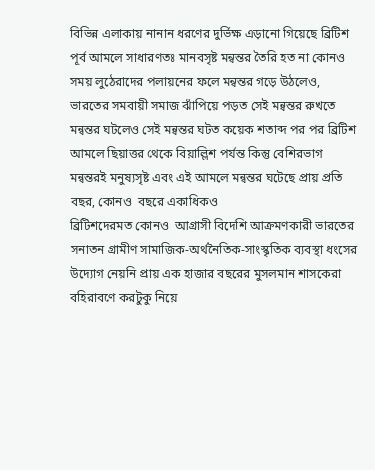বিভিন্ন এলাকায় নানান ধরণের দুর্ভিক্ষ এড়ানো গিয়েছে ব্রিটিশ পূর্ব আমলে সাধারণতঃ মানবসৃষ্ট মন্বন্তর তৈরি হত না কোনও  সময় লুঠেরাদের পলায়নের ফলে মন্বন্তর গড়ে উঠলেও, ভারতের সমবায়ী সমাজ ঝাঁপিয়ে পড়ত সেই মন্বন্তর রুখতে মন্বন্তর ঘটলেও সেই মন্বন্তর ঘটত কয়েক শতাব্দ পর পর ব্রিটিশ আমলে ছিয়াত্তর থেকে বিয়াল্লিশ পর্যন্ত কিন্তু বেশিরভাগ মন্বন্তরই মনুষ্যসৃষ্ট এবং এই আমলে মন্বন্তর ঘটেছে প্রায় প্রতি বছর, কোনও  বছরে একাধিকও
ব্রিটিশদেরমত কোনও  আগ্রাসী বিদেশি আক্রমণকারী ভারতের সনাতন গ্রামীণ সামাজিক-অর্থনৈতিক-সাংস্কৃতিক ব্যবস্থা ধংসের উদ্যোগ নেয়নি প্রায় এক হাজার বছরের মুসলমান শাসকেরা বহিরাবণে করটুকু নিয়ে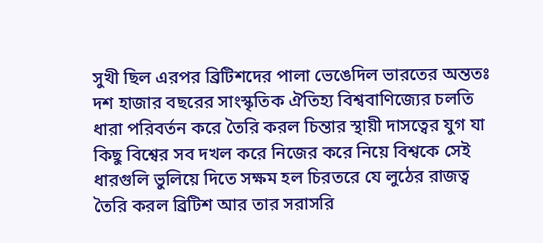সুখী ছিল এরপর ব্রিটিশদের পালা ভেঙেদিল ভারতের অন্ততঃ দশ হাজার বছরের সাংস্কৃতিক ঐতিহ্য বিশ্ববাণিজ্যের চলতি ধারা পরিবর্তন করে তৈরি করল চিন্তার স্থায়ী দাসত্বের যুগ যা কিছু বিশ্বের সব দখল করে নিজের করে নিয়ে বিশ্বকে সেই ধারগুলি ভুলিয়ে দিতে সক্ষম হল চিরতরে যে লুঠের রাজত্ব তৈরি করল ব্রিটিশ আর তার সরাসরি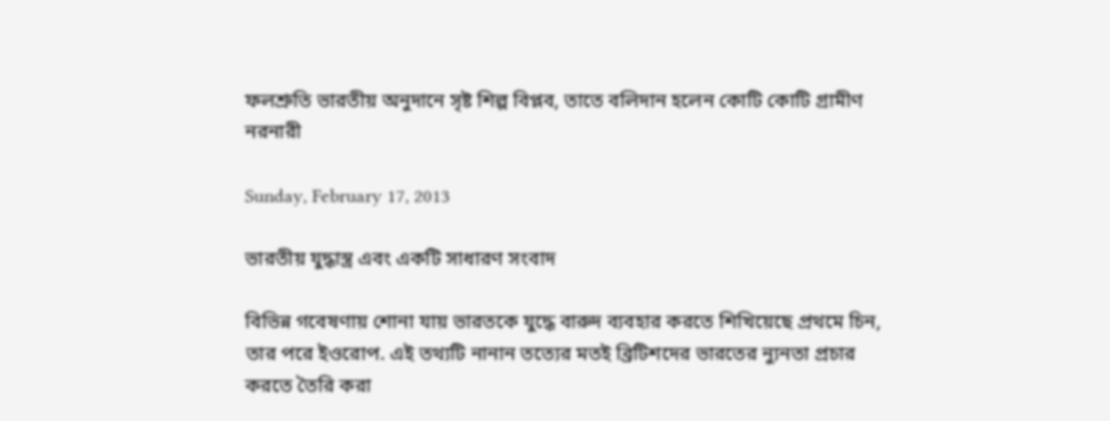ফলশ্রুতি ভারতীয় অনুদানে সৃষ্ট শিল্প বিপ্লব, তাতে বলিদান হলেন কোটি কোটি গ্রামীণ নরনারী

Sunday, February 17, 2013

ভারতীয় যুদ্ধাস্ত্র এবং একটি সাধারণ সংবাদ

বিভিন্ন গবেষণায় শোনা যায় ভারতকে যুদ্ধে বারুদ ব্যবহার করতে শিখিয়েছে প্রথমে চিন, তার পরে ইওরোপ. এই তথ্যটি নানান তত্যের মতই ব্রিটিশদের ভারতের ন্যুনতা প্রচার করতে তৈরি করা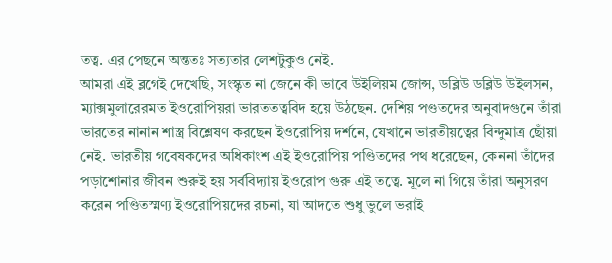তত্ব. এর পেছনে অন্ততঃ সত্যতার লেশটুকুও নেই.
আমরা এই ব্লগেই দেখেছি, সংস্কৃত না জেনে কী ভাবে উইলিয়ম জোন্স, ডব্লিউ ডব্লিউ উইলসন, ম্যাক্সমুলারেরমত ইওরোপিয়রা ভারততত্ববিদ হয়ে উঠছেন. দেশিয় পণ্ডতদের অনুবাদগুনে তাঁরা ভারতের নানান শাস্ত্র বিশ্লেষণ করছেন ইওরোপিয় দর্শনে, যেখানে ভারতীয়ত্বের বিন্দুমাত্র ছোঁয়া নেই. ভারতীয় গবেষকদের অধিকাংশ এই ইওরোপিয় পণ্ডিতদের পথ ধরেছেন, কেননা তাঁদের পড়াশোনার জীবন শুরুই হয় সর্ববিদ্যায় ইওরোপ গুরু এই তত্বে. মূলে না গিয়ে তাঁরা অনুসরণ করেন পণ্ডিতস্মণ্য ইওরোপিয়দের রচনা, যা আদতে শুধু ভুলে ভরাই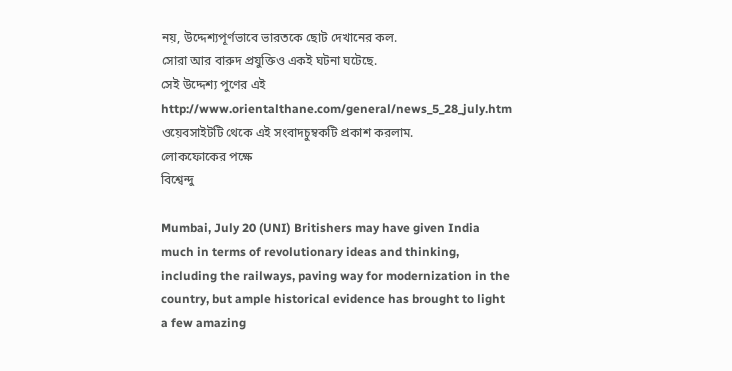নয়, উদ্দেশ্যপূর্ণভাবে ভারতকে ছোট দেখানের কল.
সোরা আর বারুদ প্রযুক্তিও একই ঘটনা ঘটেছে.
সেই উদ্দেশ্য পুণের এই http://www.orientalthane.com/general/news_5_28_july.htm ওয়েবসাইটটি থেকে এই সংবাদচুম্বকটি প্রকাশ করলাম.
লোকফোকের পক্ষে
বিশ্বেন্দু

Mumbai, July 20 (UNI) Britishers may have given India much in terms of revolutionary ideas and thinking, including the railways, paving way for modernization in the country, but ample historical evidence has brought to light a few amazing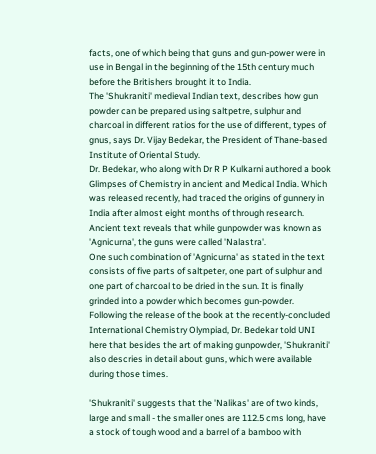facts, one of which being that guns and gun-power were in use in Bengal in the beginning of the 15th century much before the Britishers brought it to India.
The 'Shukraniti' medieval Indian text, describes how gun powder can be prepared using saltpetre, sulphur and charcoal in different ratios for the use of different, types of gnus, says Dr. Vijay Bedekar, the President of Thane-based Institute of Oriental Study.
Dr. Bedekar, who along with Dr R P Kulkarni authored a book Glimpses of Chemistry in ancient and Medical India. Which was released recently, had traced the origins of gunnery in India after almost eight months of through research.
Ancient text reveals that while gunpowder was known as 'Agnicurna', the guns were called 'Nalastra'.
One such combination of 'Agnicurna' as stated in the text consists of five parts of saltpeter, one part of sulphur and one part of charcoal to be dried in the sun. It is finally grinded into a powder which becomes gun-powder.
Following the release of the book at the recently-concluded International Chemistry Olympiad, Dr. Bedekar told UNI here that besides the art of making gunpowder, 'Shukraniti' also descries in detail about guns, which were available during those times.

'Shukraniti' suggests that the 'Nalikas' are of two kinds, large and small - the smaller ones are 112.5 cms long, have a stock of tough wood and a barrel of a bamboo with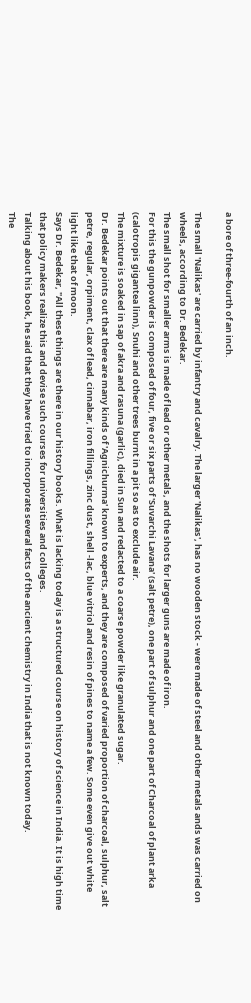a bore of three-fourth of an inch.

The small 'Nalikas' are carried by infantry and cavalry. The larger 'Nalikas', has no wooden stock - were made of steel and other metals ands was carried on wheels, according to Dr. Bedekar.
The small shot for smaller arms is made of lead or other metals, and the shots for larger guns are made of iron.
For this the gunpowder is composed of four, five or six parts of 'Suvarchi Lavana' (salt petre), one part of sulphur and one part of Charcoal of plant arka (calotropis gigantea linn), Snuhi and other trees burnt in a pit so as to exclude air.
The mixture is soaked in sap of akra and rasuna (garlic), died in Sun and redacted to a coarse powder like granulated sugar.
Dr. Bedekar points out that there are many kinds of 'Agnichurma' known to experts, and they are composed of varied proportion of charcoal, sulphur, salt petre, regular, orpiment, clax of lead, cinnabar, iron fillings, zinc dust, shell -lac, blue vitriol and resin of pines to name a few. Some even give out white light like that of moon.
Says Dr. Bedekar, "All these things are there in our history books. What is lacking today is a structured course on history of science in India. It is high time that policy makers realize this and devise such courses for universities and colleges.
Talking about his book, he said that they have tried to incorporate several facts of the ancient chemistry in India that is not known today.
The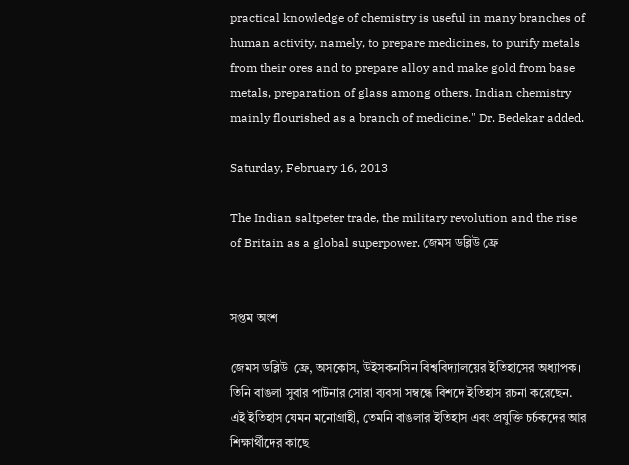practical knowledge of chemistry is useful in many branches of human activity, namely, to prepare medicines, to purify metals from their ores and to prepare alloy and make gold from base metals, preparation of glass among others. Indian chemistry mainly flourished as a branch of medicine." Dr. Bedekar added.

Saturday, February 16, 2013

The Indian saltpeter trade, the military revolution and the rise of Britain as a global superpower. জেমস ডব্লিউ ফ্রে


সপ্তম অংশ

জেমস ডব্লিউ  ফ্রে, অসকোস, উইসকনসিন বিশ্ববিদ্যালয়ের ইতিহাসের অধ্যাপক। তিনি বাঙলা সুবার পাটনার সোরা ব্যবসা সম্বন্ধে বিশদে ইতিহাস রচনা করেছেন. এই ইতিহাস যেমন মনোগ্রাহী, তেমনি বাঙলার ইতিহাস এবং প্রযুক্তি চর্চকদের আর শিক্ষার্থীদের কাছে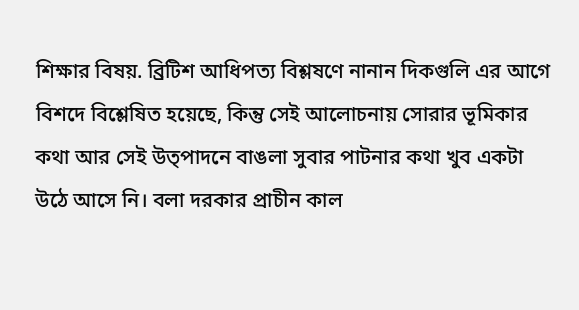শিক্ষার বিষয়. ব্রিটিশ আধিপত্য বিশ্লষণে নানান দিকগুলি এর আগে বিশদে বিশ্লেষিত হয়েছে, কিন্তু সেই আলোচনায় সোরার ভূমিকার কথা আর সেই উত্পাদনে বাঙলা সুবার পাটনার কথা খুব একটা উঠে আসে নি। বলা দরকার প্রাচীন কাল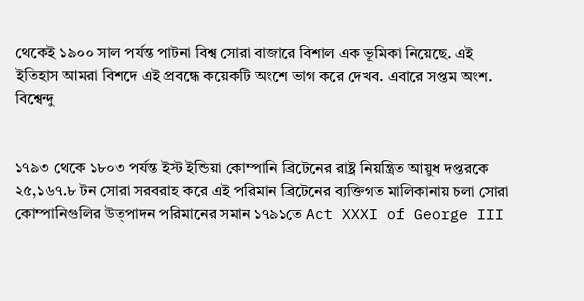থেকেই ১৯০০ সাল পর্যন্ত পাটনা বিশ্ব সোরা বাজারে বিশাল এক ভূমিকা নিয়েছে. এই ইতিহাস আমরা বিশদে এই প্রবন্ধে কয়েকটি অংশে ভাগ করে দেখব. এবারে সপ্তম অংশ.
বিশ্বেন্দু


১৭৯৩ থেকে ১৮০৩ পর্যন্ত ইস্ট ইন্ডিয়া কোম্পানি ব্রিটেনের রাষ্ট্র নিয়ন্ত্রিত আয়ুধ দপ্তরকে ২৫,১৬৭.৮ টন সোরা সরবরাহ করে এই পরিমান ব্রিটেনের ব্যক্তিগত মালিকানায় চলা সোরা কোম্পানিগুলির উত্পাদন পরিমানের সমান ১৭৯১তে Act XXXI of George III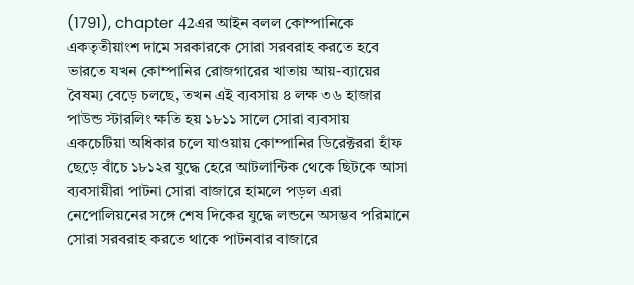(1791), chapter 42এর আইন বলল কোম্পানিকে একতৃতীয়াংশ দামে সরকারকে সোরা সরবরাহ করতে হবে ভারতে যখন কোম্পানির রোজগারের খাতায় আয়-ব্যায়ের বৈষম্য বেড়ে চলছে, তখন এই ব্যবসায় ৪ লক্ষ ৩৬ হাজার পাউন্ড স্টারলিং ক্ষতি হয় ১৮১১ সালে সোরা ব্যবসায় একচেটিয়া অধিকার চলে যাওয়ায় কোম্পানির ডিরেক্টররা হাঁফ ছেড়ে বাঁচে ১৮১২র যুদ্ধে হেরে আটলান্টিক থেকে ছিটকে আসা ব্যবসায়ীরা পাটনা সোরা বাজারে হামলে পড়ল এরা নেপোলিয়নের সঙ্গে শেষ দিকের যুদ্ধে লন্ডনে অসম্ভব পরিমানে সোরা সরবরাহ করতে থাকে পাটনবার বাজারে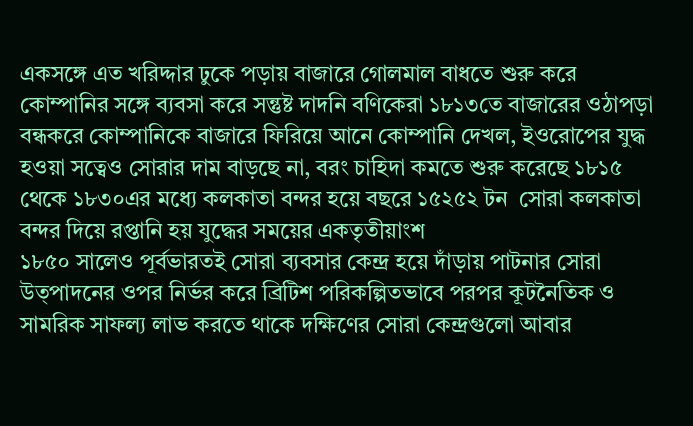একসঙ্গে এত খরিদ্দার ঢুকে পড়ায় বাজারে গোলমাল বাধতে শুরু করে কোম্পানির সঙ্গে ব্যবসা করে সন্তুষ্ট দাদনি বণিকেরা ১৮১৩তে বাজারের ওঠাপড়া বন্ধকরে কোম্পানিকে বাজারে ফিরিয়ে আনে কোম্পানি দেখল, ইওরোপের যুদ্ধ হওয়া সত্বেও সোরার দাম বাড়ছে না, বরং চাহিদা কমতে শুরু করেছে ১৮১৫ থেকে ১৮৩০এর মধ্যে কলকাতা বন্দর হয়ে বছরে ১৫২৫২ টন  সোরা কলকাতা বন্দর দিয়ে রপ্তানি হয় যুদ্ধের সময়ের একতৃতীয়াংশ
১৮৫০ সালেও পূর্বভারতই সোরা ব্যবসার কেন্দ্র হয়ে দাঁড়ায় পাটনার সোরা উত্পাদনের ওপর নির্ভর করে ব্রিটিশ পরিকল্পিতভাবে পরপর কূটনৈতিক ও সামরিক সাফল্য লাভ করতে থাকে দক্ষিণের সোরা কেন্দ্রগুলো আবার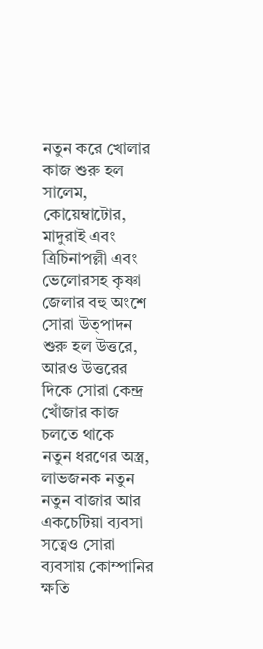নতুন করে খোলার কাজ শুরু হল সালেম, কোয়েম্বাটোর, মাদুরাই এবং ত্রিচিনাপল্লী এবং ভেলোরসহ কৃষ্ণা জেলার বহু অংশে সোরা উত্পাদন শুরু হল উত্তরে, আরও উত্তরের দিকে সোরা কেন্দ্র খোঁজার কাজ চলতে থাকে
নতুন ধরণের অস্ত্র, লাভজনক নতুন নতুন বাজার আর একচেটিয়া ব্যবসা সত্বেও সোরা ব্যবসায় কোম্পানির ক্ষতি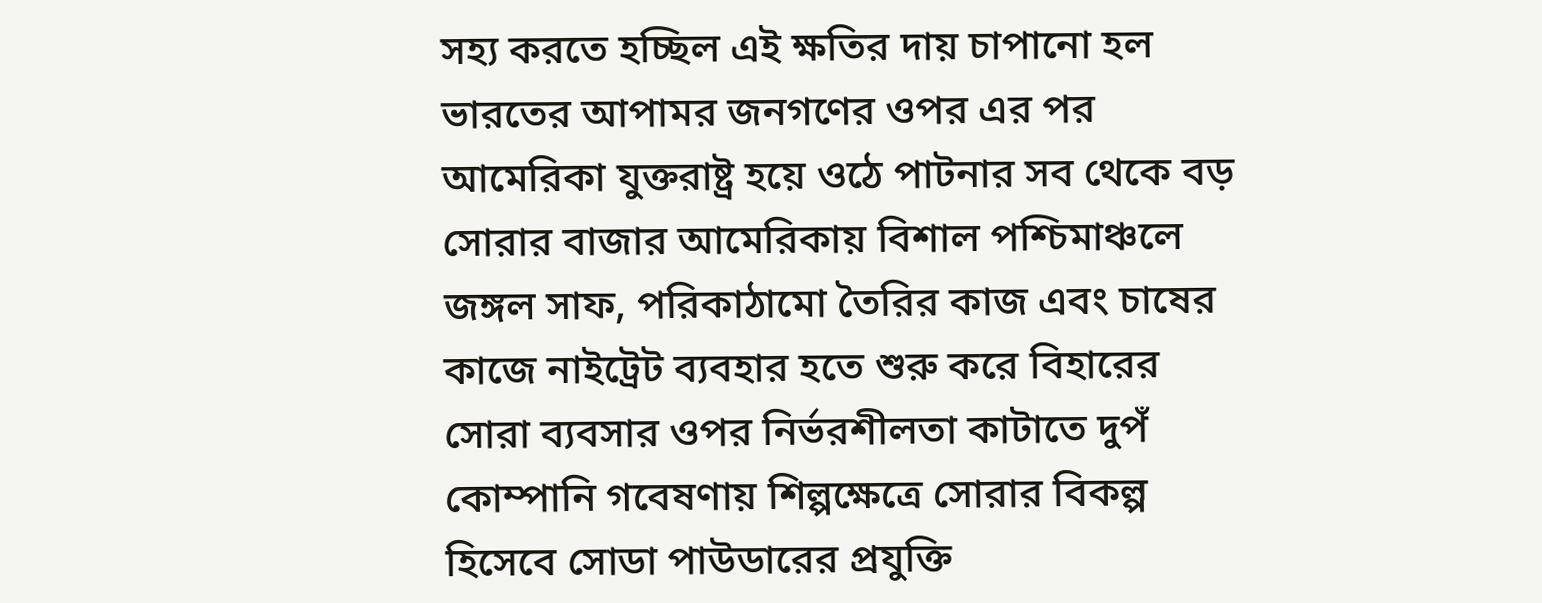সহ্য করতে হচ্ছিল এই ক্ষতির দায় চাপানো হল ভারতের আপামর জনগণের ওপর এর পর আমেরিকা যুক্তরাষ্ট্র হয়ে ওঠে পাটনার সব থেকে বড় সোরার বাজার আমেরিকায় বিশাল পশ্চিমাঞ্চলে জঙ্গল সাফ, পরিকাঠামো তৈরির কাজ এবং চাষের কাজে নাইট্রেট ব্যবহার হতে শুরু করে বিহারের সোরা ব্যবসার ওপর নির্ভরশীলতা কাটাতে দুপঁ কোম্পানি গবেষণায় শিল্পক্ষেত্রে সোরার বিকল্প হিসেবে সোডা পাউডারের প্রযুক্তি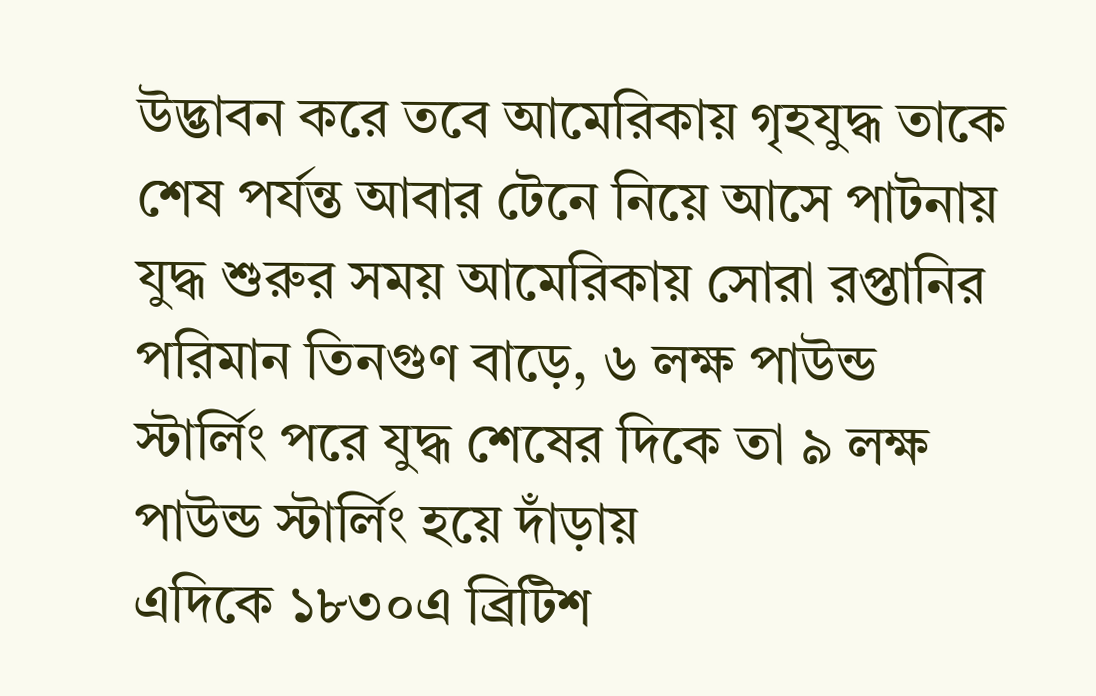উদ্ভাবন করে তবে আমেরিকায় গৃহযুদ্ধ তাকে শেষ পর্যন্ত আবার টেনে নিয়ে আসে পাটনায় যুদ্ধ শুরুর সময় আমেরিকায় সোরা রপ্তানির পরিমান তিনগুণ বাড়ে, ৬ লক্ষ পাউন্ড স্টার্লিং পরে যুদ্ধ শেষের দিকে তা ৯ লক্ষ পাউন্ড স্টার্লিং হয়ে দাঁড়ায়
এদিকে ১৮৩০এ ব্রিটিশ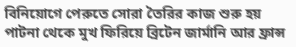বিনিয়োগে পেরুতে সোরা তৈরির কাজ শুরু হয় পাটনা থেকে মুখ ফিরিয়ে ব্রিটেন জার্মানি আর ফ্রান্স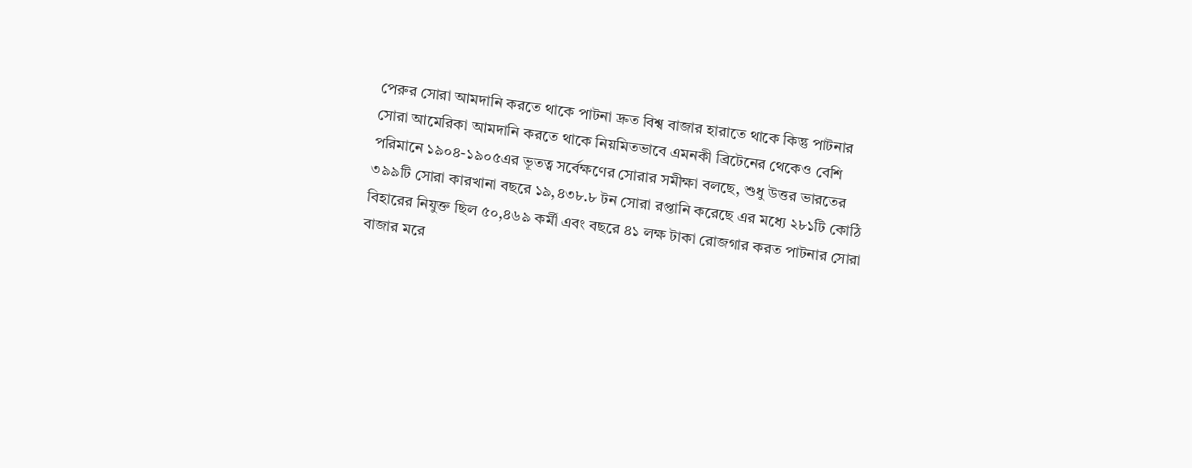পেরুর সোরা আমদানি করতে থাকে পাটনা দ্রুত বিশ্ব বাজার হারাতে থাকে কিন্তু পাটনার সোরা আমেরিকা আমদানি করতে থাকে নিয়মিতভাবে এমনকী ব্রিটেনের থেকেও বেশি পরিমানে ১৯০৪-১৯০৫এর ভূতত্ব সর্বেক্ষণের সোরার সমীক্ষা বলছে, শুধু উত্তর ভারতের ৩৯৯টি সোরা কারখানা বছরে ১৯,৪৩৮.৮ টন সোরা রপ্তানি করেছে এর মধ্যে ২৮১টি কোঠি বিহারের নিযুক্ত ছিল ৫০,৪৬৯ কর্মী এবং বছরে ৪১ লক্ষ টাকা রোজগার করত পাটনার সোরা বাজার মরে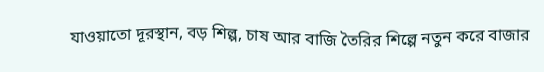যাওয়াতো দূরস্থান, বড় শিল্প, চাষ আর বাজি তৈরির শিল্পে নতুন করে বাজার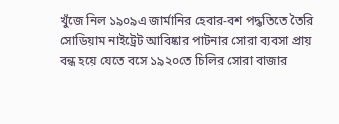খুঁজে নিল ১৯০৯এ জার্মানির হেবার-বশ পদ্ধতিতে তৈরি সোডিয়াম নাইট্রেট আবিষ্কার পাটনার সোরা ব্যবসা প্রায় বন্ধ হয়ে যেতে বসে ১৯২০তে চিলির সোরা বাজার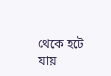থেকে হটে যায়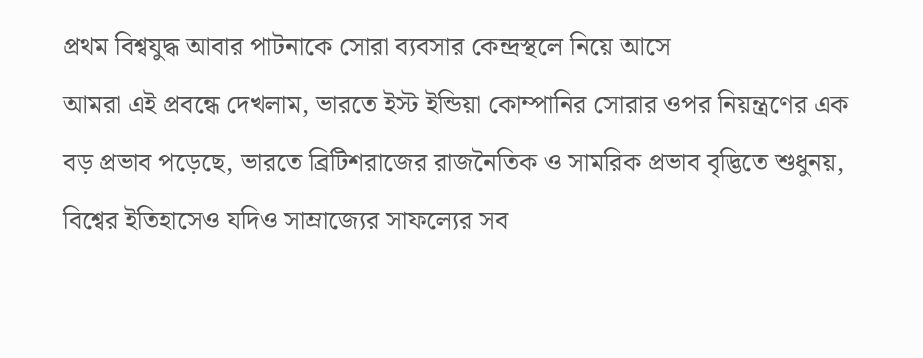প্রথম বিশ্বযুদ্ধ আবার পাটনাকে সোরা ব্যবসার কেন্দ্রস্থলে নিয়ে আসে
আমরা এই প্রবন্ধে দেখলাম, ভারতে ইস্ট ইন্ডিয়া কোম্পানির সোরার ওপর নিয়ন্ত্রণের এক বড় প্রভাব পড়েছে, ভারতে ব্রিটিশরাজের রাজনৈতিক ও সামরিক প্রভাব বৃদ্ভিতে শুধুনয়, বিশ্বের ইতিহাসেও যদিও সাম্রাজ্যের সাফল্যের সব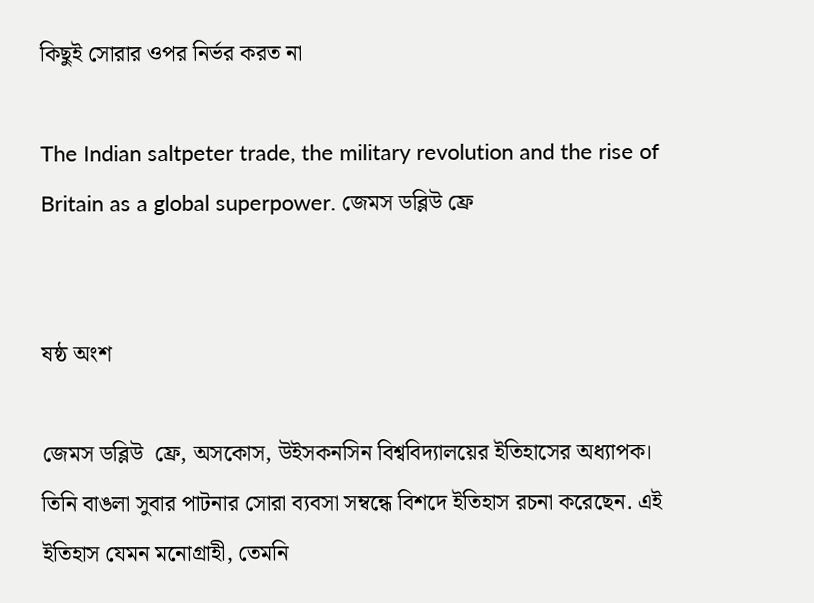কিছুই সোরার ওপর নির্ভর করত না

The Indian saltpeter trade, the military revolution and the rise of Britain as a global superpower. জেমস ডব্লিউ ফ্রে


ষষ্ঠ অংশ

জেমস ডব্লিউ  ফ্রে, অসকোস, উইসকনসিন বিশ্ববিদ্যালয়ের ইতিহাসের অধ্যাপক। তিনি বাঙলা সুবার পাটনার সোরা ব্যবসা সম্বন্ধে বিশদে ইতিহাস রচনা করেছেন. এই ইতিহাস যেমন মনোগ্রাহী, তেমনি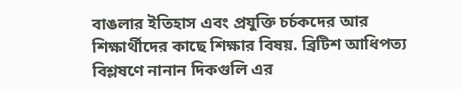বাঙলার ইতিহাস এবং প্রযুক্তি চর্চকদের আর শিক্ষার্থীদের কাছে শিক্ষার বিষয়. ব্রিটিশ আধিপত্য বিশ্লষণে নানান দিকগুলি এর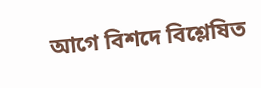আগে বিশদে বিশ্লেষিত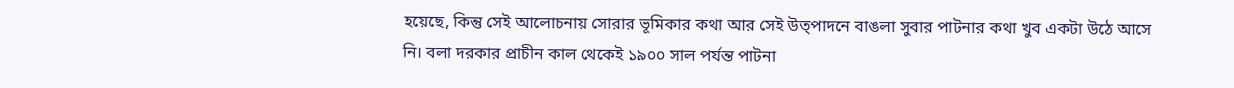হয়েছে, কিন্তু সেই আলোচনায় সোরার ভূমিকার কথা আর সেই উত্পাদনে বাঙলা সুবার পাটনার কথা খুব একটা উঠে আসে নি। বলা দরকার প্রাচীন কাল থেকেই ১৯০০ সাল পর্যন্ত পাটনা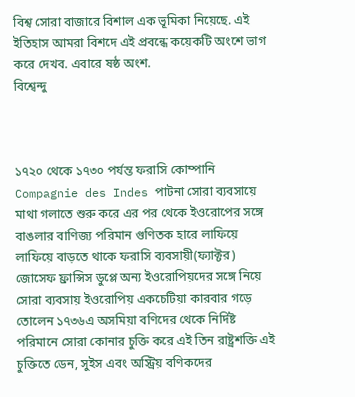বিশ্ব সোরা বাজারে বিশাল এক ভূমিকা নিয়েছে. এই ইতিহাস আমরা বিশদে এই প্রবন্ধে কয়েকটি অংশে ভাগ করে দেখব. এবারে ষষ্ঠ অংশ.
বিশ্বেন্দু



১৭২০ থেকে ১৭৩০ পর্যন্ত ফরাসি কোম্পানি Compagnie des Indes পাটনা সোরা ব্যবসায়ে মাথা গলাতে শুরু করে এর পর থেকে ইওরোপের সঙ্গে বাঙলার বাণিজ্য পরিমান গুণিতক হারে লাফিয়ে লাফিয়ে বাড়তে থাকে ফরাসি ব্যবসায়ী(ফ্যাক্টর) জোসেফ ফ্রান্সিস ডুপ্লে অন্য ইওরোপিয়দের সঙ্গে নিয়ে সোরা ব্যবসায় ইওরোপিয় একচেটিয়া কারবার গড়ে তোলেন ১৭৩৬এ অসমিয়া বণিদের থেকে নির্দিষ্ট পরিমানে সোরা কোনার চুক্তি করে এই তিন রাষ্ট্রশক্তি এই চুক্তিতে ডেন, সুইস এবং অস্ট্রিয় বণিকদের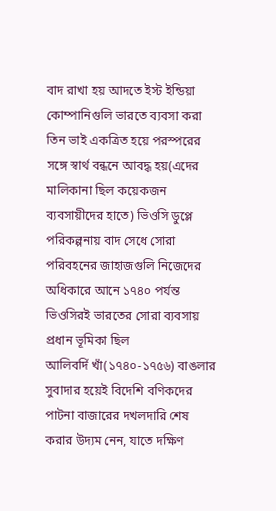বাদ রাখা হয় আদতে ইস্ট ইন্ডিয়া কোম্পানিগুলি ভারতে ব্যবসা করা তিন ভাই একত্রিত হয়ে পরস্পরের সঙ্গে স্বার্থ বন্ধনে আবদ্ধ হয়(এদের মালিকানা ছিল কয়েকজন ব্যবসায়ীদের হাতে) ভিওসি ডুপ্লে পরিকল্পনায় বাদ সেধে সোরা পরিবহনের জাহাজগুলি নিজেদের অধিকারে আনে ১৭৪০ পর্যন্ত ভিওসিরই ভারতের সোরা ব্যবসায় প্রধান ভূমিকা ছিল
আলিবর্দি খাঁ(১৭৪০-১৭৫৬) বাঙলার সুবাদার হয়েই বিদেশি বণিকদের পাটনা বাজারের দখলদারি শেষ করার উদ্যম নেন, যাতে দক্ষিণ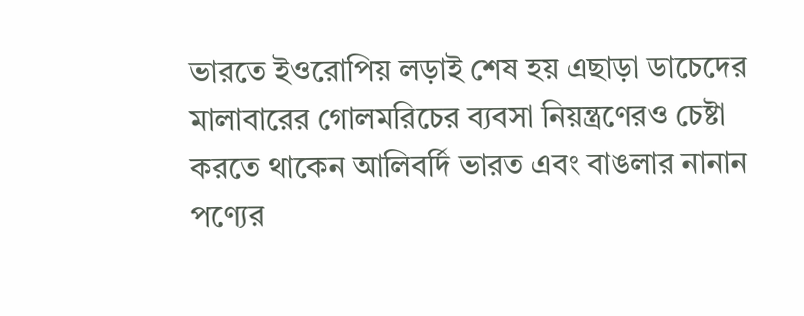ভারতে ইওরোপিয় লড়াই শেষ হয় এছাড়া ডাচেদের মালাবারের গোলমরিচের ব্যবসা নিয়ন্ত্রণেরও চেষ্টা করতে থাকেন আলিবর্দি ভারত এবং বাঙলার নানান পণ্যের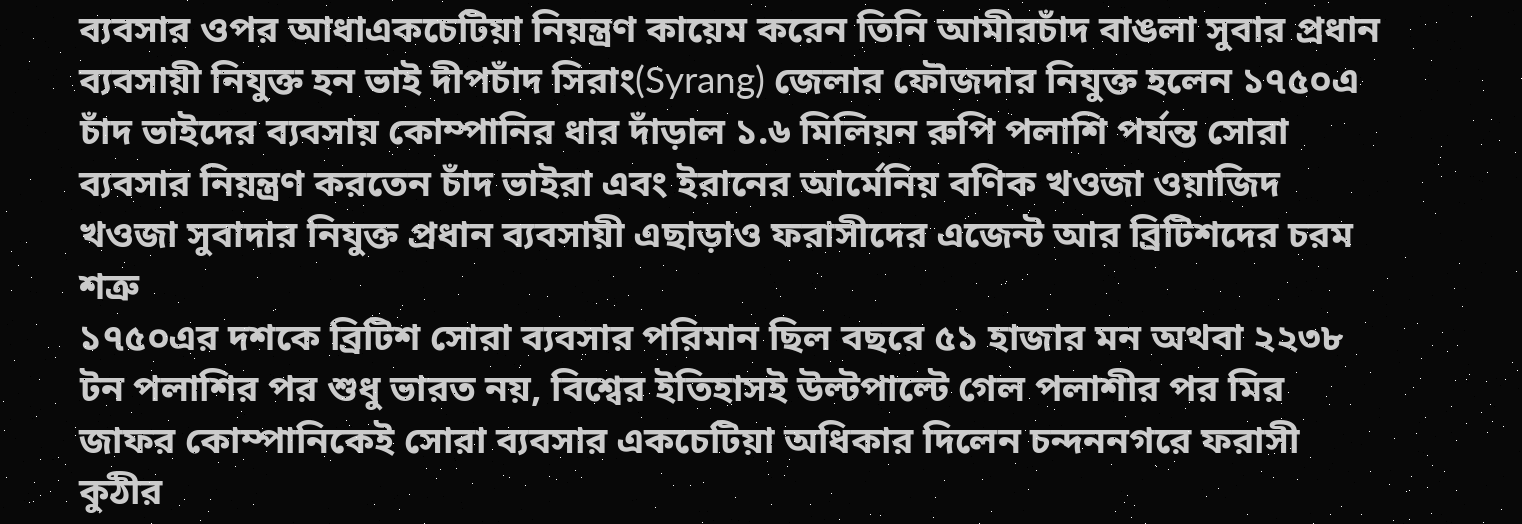ব্যবসার ওপর আধাএকচেটিয়া নিয়ন্ত্রণ কায়েম করেন তিনি আমীরচাঁদ বাঙলা সুবার প্রধান ব্যবসায়ী নিযুক্ত হন ভাই দীপচাঁদ সিরাং(Syrang) জেলার ফৌজদার নিযুক্ত হলেন ১৭৫০এ চাঁদ ভাইদের ব্যবসায় কোম্পানির ধার দাঁড়াল ১.৬ মিলিয়ন রুপি পলাশি পর্যন্ত সোরা ব্যবসার নিয়ন্ত্রণ করতেন চাঁদ ভাইরা এবং ইরানের আর্মেনিয় বণিক খওজা ওয়াজিদ খওজা সুবাদার নিযুক্ত প্রধান ব্যবসায়ী এছাড়াও ফরাসীদের এজেন্ট আর ব্রিটিশদের চরম শত্রু
১৭৫০এর দশকে ব্রিটিশ সোরা ব্যবসার পরিমান ছিল বছরে ৫১ হাজার মন অথবা ২২৩৮ টন পলাশির পর শুধু ভারত নয়, বিশ্বের ইতিহাসই উল্টপাল্টে গেল পলাশীর পর মির জাফর কোম্পানিকেই সোরা ব্যবসার একচেটিয়া অধিকার দিলেন চন্দননগরে ফরাসী কুঠীর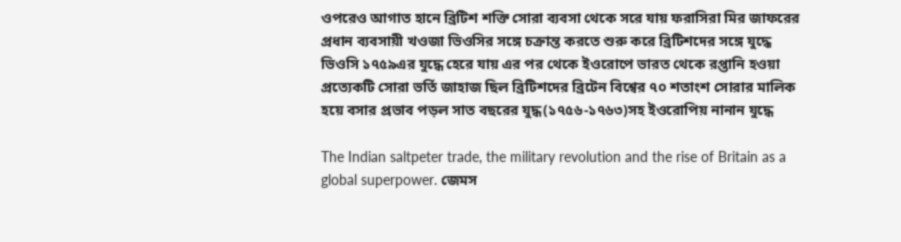ওপরেও আগাত হানে ব্রিটিশ শক্তি সোরা ব্যবসা থেকে সরে যায় ফরাসিরা মির জাফরের প্রধান ব্যবসায়ী খওজা ভিওসির সঙ্গে চক্রান্ত করতে শুরু করে ব্রিটিশদের সঙ্গে যুদ্ধে ভিওসি ১৭৫৯এর যুদ্ধে হেরে যায় এর পর থেকে ইওরোপে ভারত থেকে রপ্তানি হওয়া প্রত্যেকটি সোরা ভর্তি জাহাজ ছিল ব্রিটিশদের ব্রিটেন বিশ্বের ৭০ শতাংশ সোরার মালিক হয়ে বসার প্রভাব পড়ল সাত বছরের যুদ্ধ(১৭৫৬-১৭৬৩)সহ ইওরোপিয় নানান যুদ্ধে

The Indian saltpeter trade, the military revolution and the rise of Britain as a global superpower. জেমস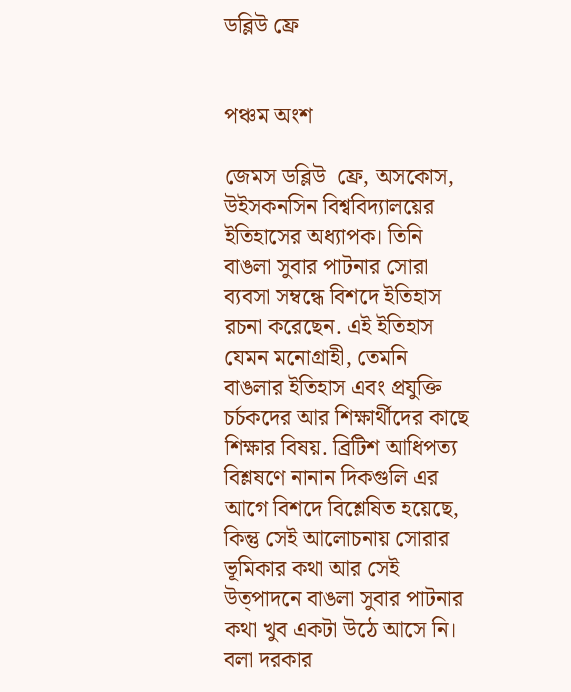ডব্লিউ ফ্রে


পঞ্চম অংশ

জেমস ডব্লিউ  ফ্রে, অসকোস, উইসকনসিন বিশ্ববিদ্যালয়ের ইতিহাসের অধ্যাপক। তিনি বাঙলা সুবার পাটনার সোরা ব্যবসা সম্বন্ধে বিশদে ইতিহাস রচনা করেছেন. এই ইতিহাস যেমন মনোগ্রাহী, তেমনি বাঙলার ইতিহাস এবং প্রযুক্তি চর্চকদের আর শিক্ষার্থীদের কাছে শিক্ষার বিষয়. ব্রিটিশ আধিপত্য বিশ্লষণে নানান দিকগুলি এর আগে বিশদে বিশ্লেষিত হয়েছে, কিন্তু সেই আলোচনায় সোরার ভূমিকার কথা আর সেই উত্পাদনে বাঙলা সুবার পাটনার কথা খুব একটা উঠে আসে নি। বলা দরকার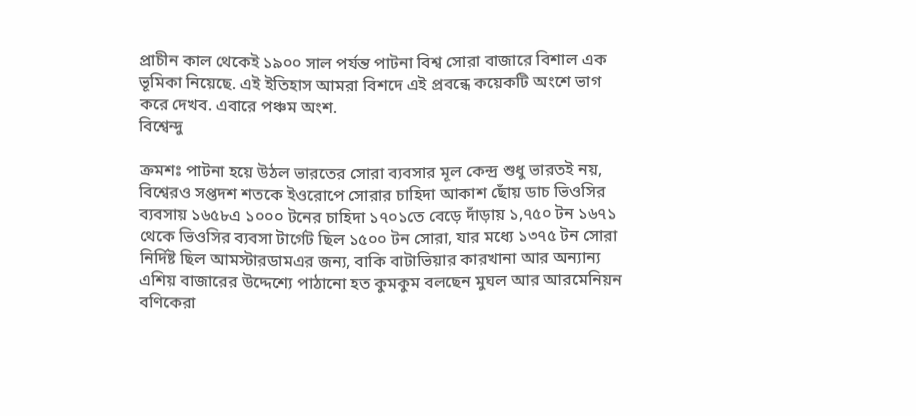প্রাচীন কাল থেকেই ১৯০০ সাল পর্যন্ত পাটনা বিশ্ব সোরা বাজারে বিশাল এক ভূমিকা নিয়েছে. এই ইতিহাস আমরা বিশদে এই প্রবন্ধে কয়েকটি অংশে ভাগ করে দেখব. এবারে পঞ্চম অংশ.
বিশ্বেন্দু

ক্রমশঃ পাটনা হয়ে উঠল ভারতের সোরা ব্যবসার মূল কেন্দ্র শুধু ভারতই নয়, বিশ্বেরও সপ্তদশ শতকে ইওরোপে সোরার চাহিদা আকাশ ছোঁয় ডাচ ভিওসির ব্যবসায় ১৬৫৮এ ১০০০ টনের চাহিদা ১৭০১তে বেড়ে দাঁড়ায় ১,৭৫০ টন ১৬৭১ থেকে ভিওসির ব্যবসা টার্গেট ছিল ১৫০০ টন সোরা, যার মধ্যে ১৩৭৫ টন সোরা নির্দিষ্ট ছিল আমস্টারডামএর জন্য, বাকি বাটাভিয়ার কারখানা আর অন্যান্য এশিয় বাজারের উদ্দেশ্যে পাঠানো হত কুমকুম বলছেন মুঘল আর আরমেনিয়ন বণিকেরা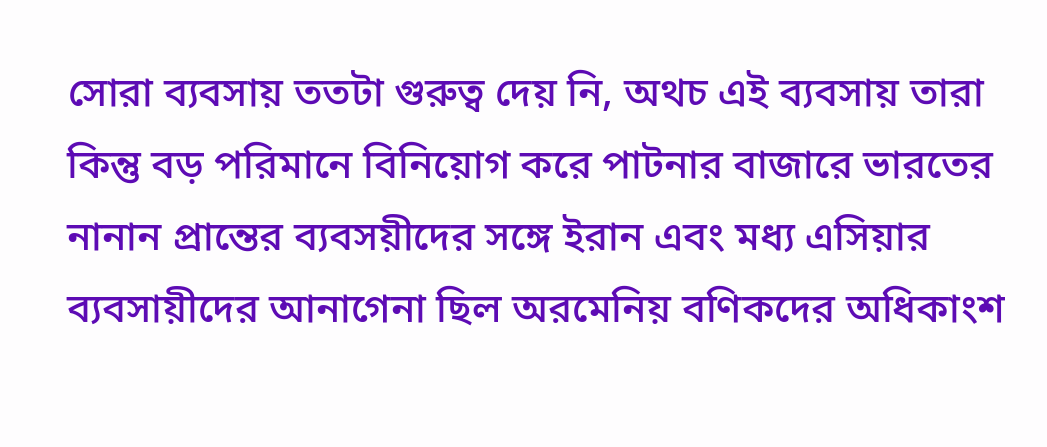সোরা ব্যবসায় ততটা গুরুত্ব দেয় নি, অথচ এই ব্যবসায় তারা কিন্তু বড় পরিমানে বিনিয়োগ করে পাটনার বাজারে ভারতের নানান প্রান্তের ব্যবসয়ীদের সঙ্গে ইরান এবং মধ্য এসিয়ার ব্যবসায়ীদের আনাগেনা ছিল অরমেনিয় বণিকদের অধিকাংশ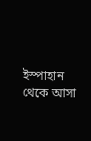ইস্পাহান থেকে আসা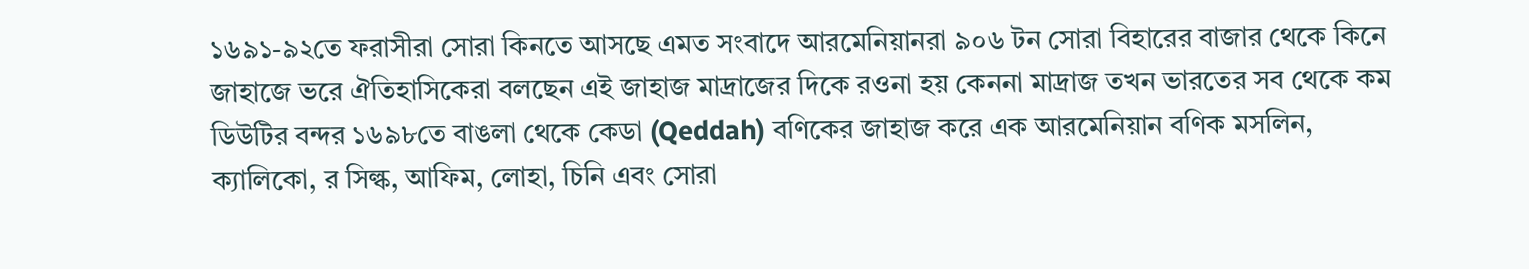১৬৯১-৯২তে ফরাসীরা সোরা কিনতে আসছে এমত সংবাদে আরমেনিয়ানরা ৯০৬ টন সোরা বিহারের বাজার থেকে কিনে জাহাজে ভরে ঐতিহাসিকেরা বলছেন এই জাহাজ মাদ্রাজের দিকে রওনা হয় কেননা মাদ্রাজ তখন ভারতের সব থেকে কম ডিউটির বন্দর ১৬৯৮তে বাঙলা থেকে কেডা (Qeddah) বণিকের জাহাজ করে এক আরমেনিয়ান বণিক মসলিন, ক্যালিকো, র সিল্ক, আফিম, লোহা, চিনি এবং সোরা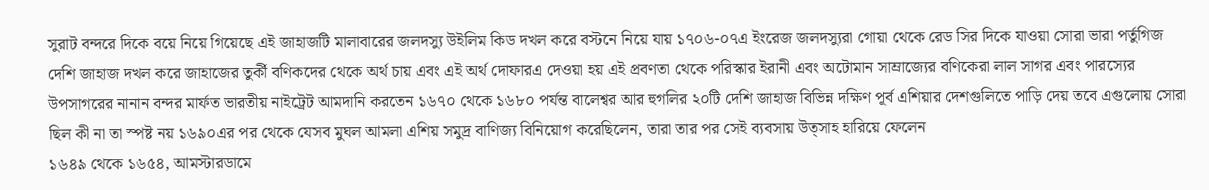সুরাট বন্দরে দিকে বয়ে নিয়ে গিয়েছে এই জাহাজটি মালাবারের জলদস্যু উইলিম কিড দখল করে বস্টনে নিয়ে যায় ১৭০৬-০৭এ ইংরেজ জলদস্যুরা গোয়া থেকে রেড সির দিকে যাওয়া সোরা ভারা পর্তুগিজ দেশি জাহাজ দখল করে জাহাজের তুর্কী বণিকদের থেকে অর্থ চায় এবং এই অর্থ দোফারএ দেওয়া হয় এই প্রবণতা থেকে পরিস্কার ইরানী এবং অটোমান সাম্রাজ্যের বণিকেরা লাল সাগর এবং পারস্যের উপসাগরের নানান বন্দর মার্ফত ভারতীয় নাইট্রেট আমদানি করতেন ১৬৭০ থেকে ১৬৮০ পর্যন্ত বালেশ্বর আর হুগলির ২০টি দেশি জাহাজ বিভিন্ন দক্ষিণ পূর্ব এশিয়ার দেশগুলিতে পাড়ি দেয় তবে এগুলোয় সোরা ছিল কী না তা স্পষ্ট নয় ১৬৯০এর পর থেকে যেসব মুঘল আমলা এশিয় সমুদ্র বাণিজ্য বিনিয়োগ করেছিলেন, তারা তার পর সেই ব্যবসায় উত্সাহ হারিয়ে ফেলেন
১৬৪৯ থেকে ১৬৫৪, আমস্টারডামে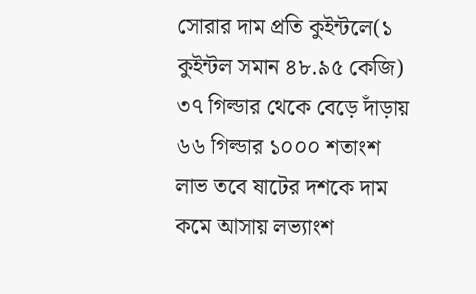সোরার দাম প্রতি কুইন্টলে(১ কুইন্টল সমান ৪৮.৯৫ কেজি) ৩৭ গিল্ডার থেকে বেড়ে দাঁড়ায় ৬৬ গিল্ডার ১০০০ শতাংশ লাভ তবে ষাটের দশকে দাম কমে আসায় লভ্যাংশ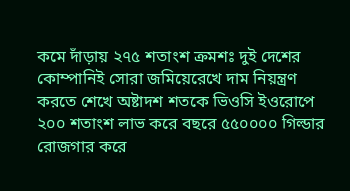কমে দাঁড়ায় ২৭৫ শতাংশ ক্রমশঃ দুই দেশের কোম্পানিই সোরা জমিয়েরেখে দাম নিয়ন্ত্রণ করতে শেখে অষ্টাদশ শতকে ভিওসি ইওরোপে ২০০ শতাংশ লাভ করে বছরে ৫৫০০০০ গিল্ডার রোজগার করে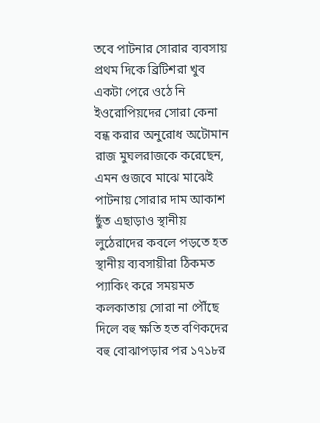তবে পাটনার সোরার ব্যবসায় প্রথম দিকে ব্রিটিশরা খুব একটা পেরে ওঠে নি ইওরোপিয়দের সোরা কেনা বন্ধ করার অনুরোধ অটোমান রাজ মুঘলরাজকে করেছেন, এমন গুজবে মাঝে মাঝেই পাটনায় সোরার দাম আকাশ ছুঁত এছাড়াও স্থানীয় লুঠেরাদের কবলে পড়তে হত স্থানীয় ব্যবসায়ীরা ঠিকমত প্যাকিং করে সময়মত কলকাতায় সোরা না পৌঁছে দিলে বহু ক্ষতি হত বণিকদের বহু বোঝাপড়ার পর ১৭১৮র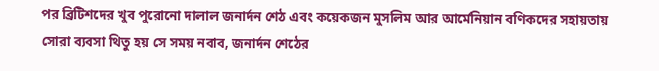পর ব্রিটিশদের খুব পুরোনো দালাল জনার্দন শেঠ এবং কয়েকজন মুসলিম আর আর্মেনিয়ান বণিকদের সহায়তায় সোরা ব্যবসা থিতু হয় সে সময় নবাব, জনার্দন শেঠের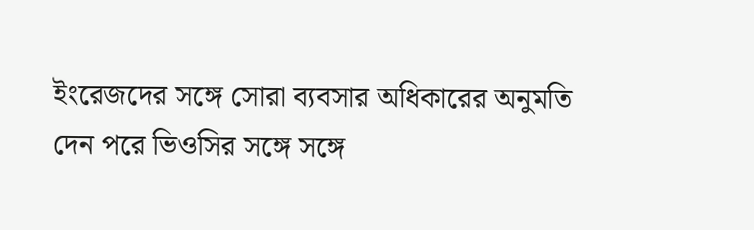ইংরেজদের সঙ্গে সোরা ব্যবসার অধিকারের অনুমতি দেন পরে ভিওসির সঙ্গে সঙ্গে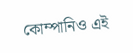কোম্পানিও এই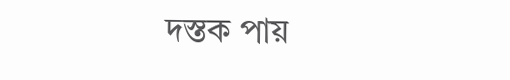দস্তক পায়